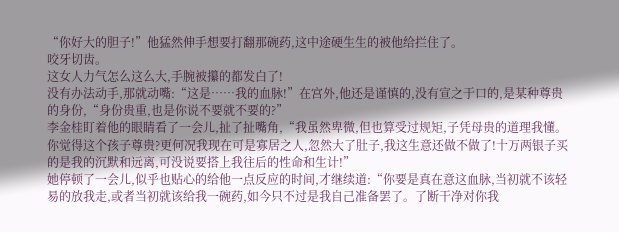“你好大的胆子!”他猛然伸手想要打翻那碗药,这中途硬生生的被他给拦住了。
咬牙切齿。
这女人力气怎么这么大,手腕被攥的都发白了!
没有办法动手,那就动嘴:“这是……我的血脉!”在宫外,他还是谨慎的,没有宣之于口的,是某种尊贵的身份,“身份贵重,也是你说不要就不要的?”
李金桂盯着他的眼睛看了一会儿,扯了扯嘴角,“我虽然卑微,但也算受过规矩,子凭母贵的道理我懂。你觉得这个孩子尊贵?更何况我现在可是寡居之人,忽然大了肚子,我这生意还做不做了!十万两银子买的是我的沉默和远离,可没说要搭上我往后的性命和生计!”
她停顿了一会儿,似乎也贴心的给他一点反应的时间,才继续道:“你要是真在意这血脉,当初就不该轻易的放我走,或者当初就该给我一碗药,如今只不过是我自己准备罢了。了断干净对你我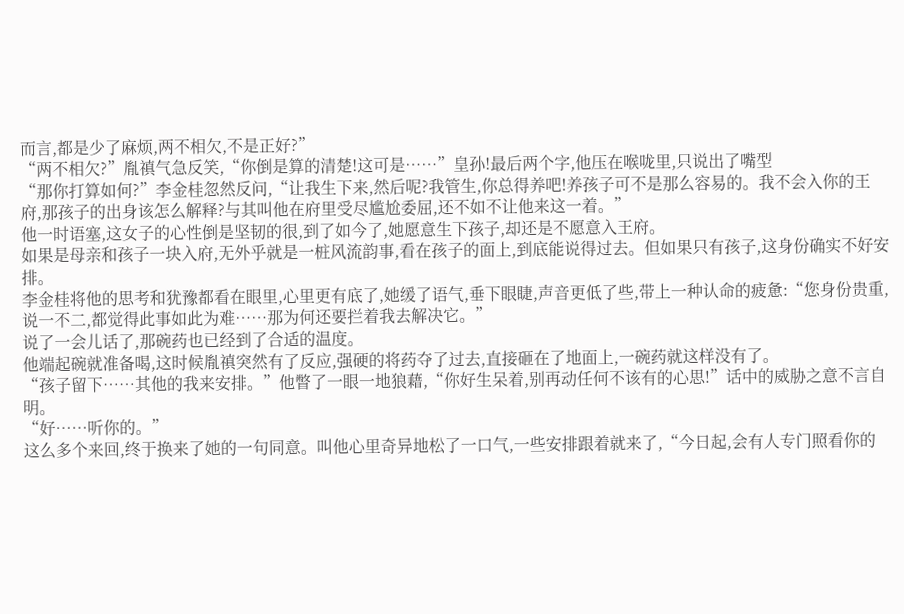而言,都是少了麻烦,两不相欠,不是正好?”
“两不相欠?”胤禛气急反笑,“你倒是算的清楚!这可是……”皇孙!最后两个字,他压在喉咙里,只说出了嘴型
“那你打算如何?”李金桂忽然反问,“让我生下来,然后呢?我管生,你总得养吧!养孩子可不是那么容易的。我不会入你的王府,那孩子的出身该怎么解释?与其叫他在府里受尽尴尬委屈,还不如不让他来这一着。”
他一时语塞,这女子的心性倒是坚韧的很,到了如今了,她愿意生下孩子,却还是不愿意入王府。
如果是母亲和孩子一块入府,无外乎就是一桩风流韵事,看在孩子的面上,到底能说得过去。但如果只有孩子,这身份确实不好安排。
李金桂将他的思考和犹豫都看在眼里,心里更有底了,她缓了语气,垂下眼睫,声音更低了些,带上一种认命的疲惫:“您身份贵重,说一不二,都觉得此事如此为难……那为何还要拦着我去解决它。”
说了一会儿话了,那碗药也已经到了合适的温度。
他端起碗就准备喝,这时候胤禛突然有了反应,强硬的将药夺了过去,直接砸在了地面上,一碗药就这样没有了。
“孩子留下……其他的我来安排。”他瞥了一眼一地狼藉,“你好生呆着,别再动任何不该有的心思!”话中的威胁之意不言自明。
“好……听你的。”
这么多个来回,终于换来了她的一句同意。叫他心里奇异地松了一口气,一些安排跟着就来了,“今日起,会有人专门照看你的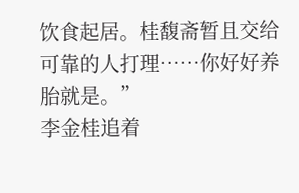饮食起居。桂馥斋暂且交给可靠的人打理……你好好养胎就是。”
李金桂追着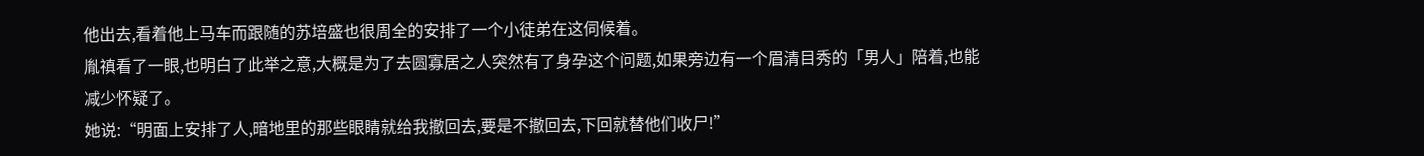他出去,看着他上马车而跟随的苏培盛也很周全的安排了一个小徒弟在这伺候着。
胤禛看了一眼,也明白了此举之意,大概是为了去圆寡居之人突然有了身孕这个问题,如果旁边有一个眉清目秀的「男人」陪着,也能减少怀疑了。
她说:“明面上安排了人,暗地里的那些眼睛就给我撤回去,要是不撤回去,下回就替他们收尸!”